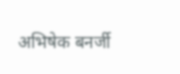अभिषेक बनर्जी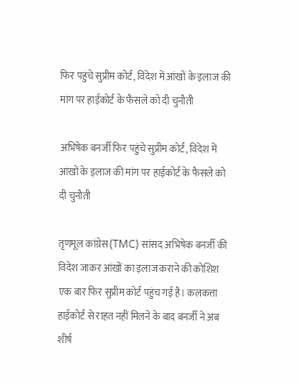फिर पहुंचे सुप्रीम कोर्ट, विदेश में आंखों के इलाज की मांग पर हाईकोर्ट के फैसले को दी चुनौती

अभिषेक बनर्जी फिर पहुंचे सुप्रीम कोर्ट, विदेश में आंखों के इलाज की मांग पर हाईकोर्ट के फैसले को दी चुनौती

तृणमूल कांग्रेस (TMC) सांसद अभिषेक बनर्जी की विदेश जाकर आंखों का इलाज कराने की कोशिश एक बार फिर सुप्रीम कोर्ट पहुंच गई है। कलकत्ता हाईकोर्ट से राहत नहीं मिलने के बाद बनर्जी ने अब शीर्ष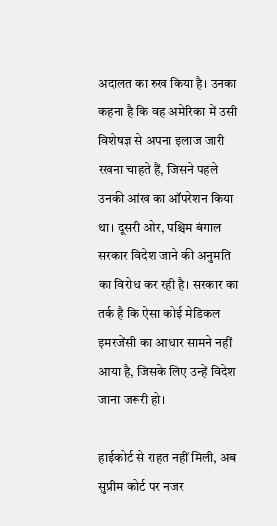अदालत का रुख किया है। उनका कहना है कि वह अमेरिका में उसी विशेषज्ञ से अपना इलाज जारी रखना चाहते हैं, जिसने पहले उनकी आंख का ऑपरेशन किया था। दूसरी ओर, पश्चिम बंगाल सरकार विदेश जाने की अनुमति का विरोध कर रही है। सरकार का तर्क है कि ऐसा कोई मेडिकल इमरजेंसी का आधार सामने नहीं आया है, जिसके लिए उन्हें विदेश जाना जरूरी हो।

हाईकोर्ट से राहत नहीं मिली, अब सुप्रीम कोर्ट पर नजर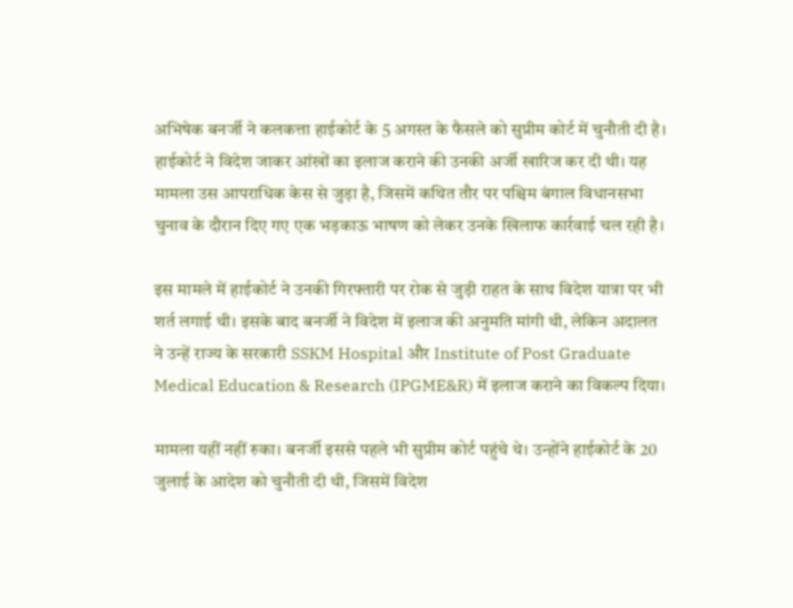अभिषेक बनर्जी ने कलकत्ता हाईकोर्ट के 5 अगस्त के फैसले को सुप्रीम कोर्ट में चुनौती दी है। हाईकोर्ट ने विदेश जाकर आंखों का इलाज कराने की उनकी अर्जी खारिज कर दी थी। यह मामला उस आपराधिक केस से जुड़ा है, जिसमें कथित तौर पर पश्चिम बंगाल विधानसभा चुनाव के दौरान दिए गए एक भड़काऊ भाषण को लेकर उनके खिलाफ कार्रवाई चल रही है।

इस मामले में हाईकोर्ट ने उनकी गिरफ्तारी पर रोक से जुड़ी राहत के साथ विदेश यात्रा पर भी शर्त लगाई थी। इसके बाद बनर्जी ने विदेश में इलाज की अनुमति मांगी थी, लेकिन अदालत ने उन्हें राज्य के सरकारी SSKM Hospital और Institute of Post Graduate Medical Education & Research (IPGME&R) में इलाज कराने का विकल्प दिया।

मामला यहीं नहीं रुका। बनर्जी इससे पहले भी सुप्रीम कोर्ट पहुंचे थे। उन्होंने हाईकोर्ट के 20 जुलाई के आदेश को चुनौती दी थी, जिसमें विदेश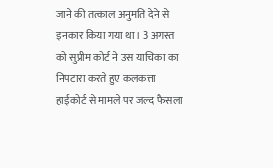जाने की तत्काल अनुमति देने से इनकार किया गया था। 3 अगस्त को सुप्रीम कोर्ट ने उस याचिका का निपटारा करते हुए कलकत्ता हाईकोर्ट से मामले पर जल्द फैसला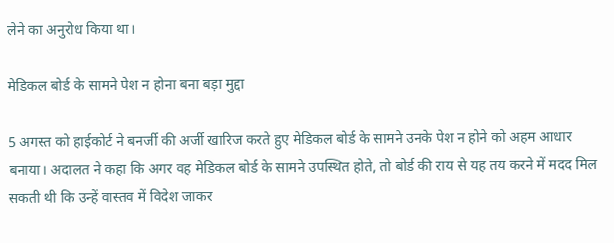लेने का अनुरोध किया था।

मेडिकल बोर्ड के सामने पेश न होना बना बड़ा मुद्दा

5 अगस्त को हाईकोर्ट ने बनर्जी की अर्जी खारिज करते हुए मेडिकल बोर्ड के सामने उनके पेश न होने को अहम आधार बनाया। अदालत ने कहा कि अगर वह मेडिकल बोर्ड के सामने उपस्थित होते, तो बोर्ड की राय से यह तय करने में मदद मिल सकती थी कि उन्हें वास्तव में विदेश जाकर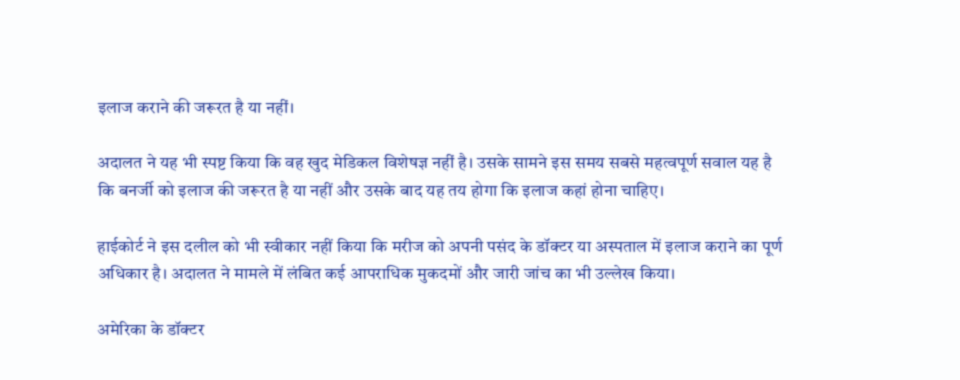इलाज कराने की जरूरत है या नहीं।

अदालत ने यह भी स्पष्ट किया कि वह खुद मेडिकल विशेषज्ञ नहीं है। उसके सामने इस समय सबसे महत्वपूर्ण सवाल यह है कि बनर्जी को इलाज की जरूरत है या नहीं और उसके बाद यह तय होगा कि इलाज कहां होना चाहिए।

हाईकोर्ट ने इस दलील को भी स्वीकार नहीं किया कि मरीज को अपनी पसंद के डॉक्टर या अस्पताल में इलाज कराने का पूर्ण अधिकार है। अदालत ने मामले में लंबित कई आपराधिक मुकदमों और जारी जांच का भी उल्लेख किया।

अमेरिका के डॉक्टर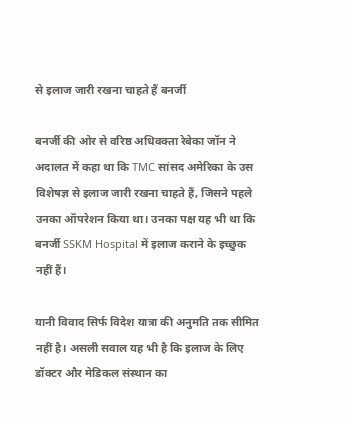से इलाज जारी रखना चाहते हैं बनर्जी

बनर्जी की ओर से वरिष्ठ अधिवक्ता रेबेका जॉन ने अदालत में कहा था कि TMC सांसद अमेरिका के उस विशेषज्ञ से इलाज जारी रखना चाहते हैं, जिसने पहले उनका ऑपरेशन किया था। उनका पक्ष यह भी था कि बनर्जी SSKM Hospital में इलाज कराने के इच्छुक नहीं हैं।

यानी विवाद सिर्फ विदेश यात्रा की अनुमति तक सीमित नहीं है। असली सवाल यह भी है कि इलाज के लिए डॉक्टर और मेडिकल संस्थान का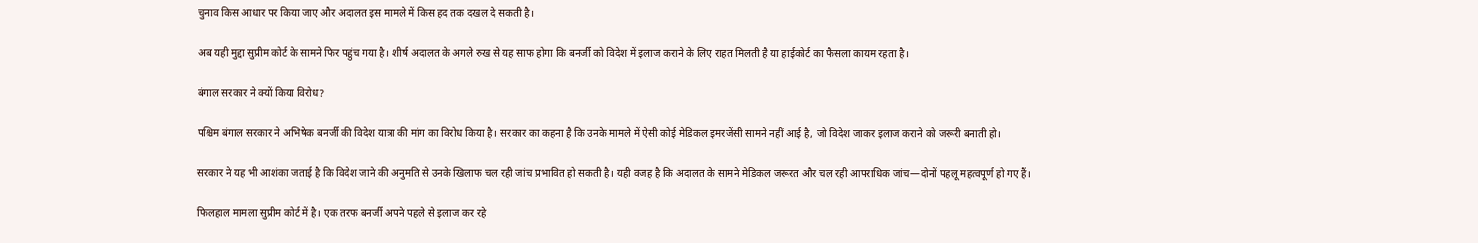चुनाव किस आधार पर किया जाए और अदालत इस मामले में किस हद तक दखल दे सकती है।

अब यही मुद्दा सुप्रीम कोर्ट के सामने फिर पहुंच गया है। शीर्ष अदालत के अगले रुख से यह साफ होगा कि बनर्जी को विदेश में इलाज कराने के लिए राहत मिलती है या हाईकोर्ट का फैसला कायम रहता है।

बंगाल सरकार ने क्यों किया विरोध?

पश्चिम बंगाल सरकार ने अभिषेक बनर्जी की विदेश यात्रा की मांग का विरोध किया है। सरकार का कहना है कि उनके मामले में ऐसी कोई मेडिकल इमरजेंसी सामने नहीं आई है, जो विदेश जाकर इलाज कराने को जरूरी बनाती हो।

सरकार ने यह भी आशंका जताई है कि विदेश जाने की अनुमति से उनके खिलाफ चल रही जांच प्रभावित हो सकती है। यही वजह है कि अदालत के सामने मेडिकल जरूरत और चल रही आपराधिक जांच—दोनों पहलू महत्वपूर्ण हो गए हैं।

फिलहाल मामला सुप्रीम कोर्ट में है। एक तरफ बनर्जी अपने पहले से इलाज कर रहे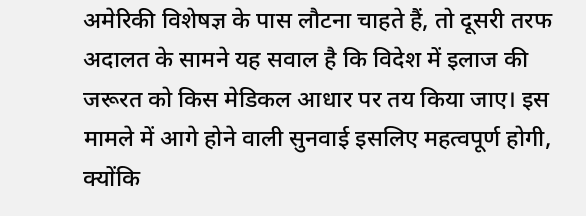अमेरिकी विशेषज्ञ के पास लौटना चाहते हैं, तो दूसरी तरफ अदालत के सामने यह सवाल है कि विदेश में इलाज की जरूरत को किस मेडिकल आधार पर तय किया जाए। इस मामले में आगे होने वाली सुनवाई इसलिए महत्वपूर्ण होगी, क्योंकि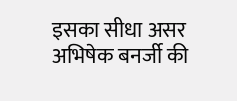इसका सीधा असर अभिषेक बनर्जी की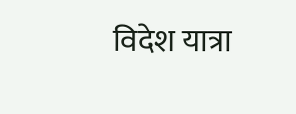विदेश यात्रा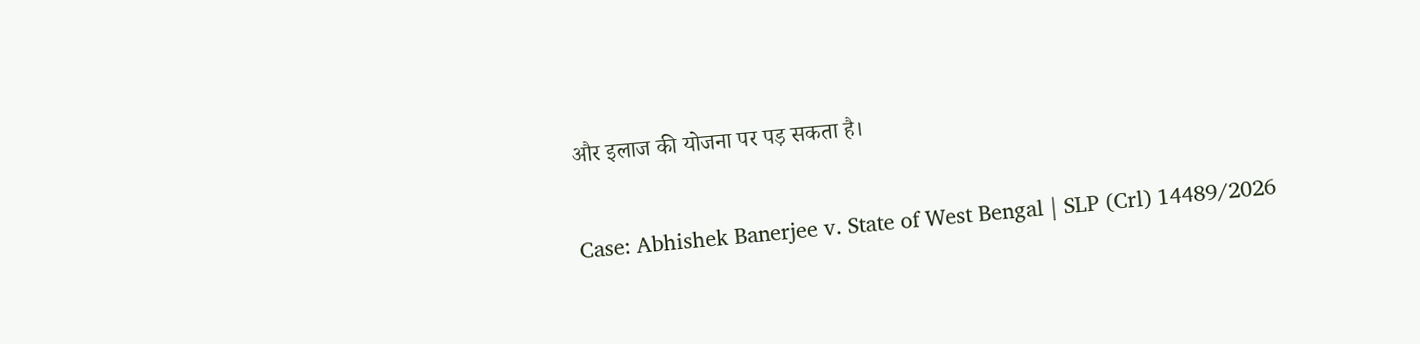और इलाज की योजना पर पड़ सकता है।

Case: Abhishek Banerjee v. State of West Bengal | SLP (Crl) 14489/2026